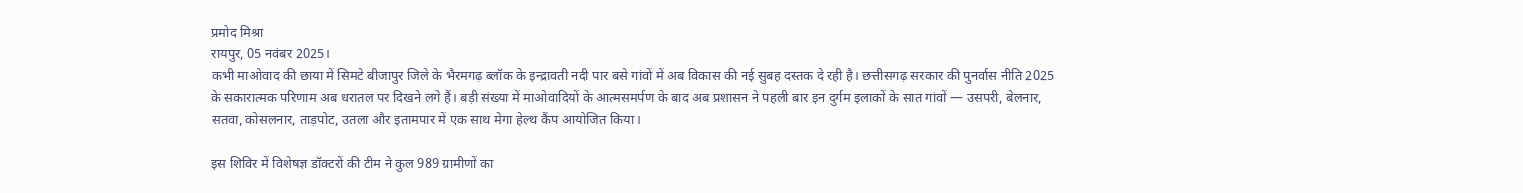प्रमोद मिश्रा
रायपुर, 05 नवंबर 2025।
कभी माओवाद की छाया में सिमटे बीजापुर जिले के भैरमगढ़ ब्लॉक के इन्द्रावती नदी पार बसे गांवों में अब विकास की नई सुबह दस्तक दे रही है। छत्तीसगढ़ सरकार की पुनर्वास नीति 2025 के सकारात्मक परिणाम अब धरातल पर दिखने लगे हैं। बड़ी संख्या में माओवादियों के आत्मसमर्पण के बाद अब प्रशासन ने पहली बार इन दुर्गम इलाकों के सात गांवों — उसपरी, बेलनार, सतवा, कोसलनार, ताड़पोट, उतला और इतामपार में एक साथ मेगा हेल्थ कैंप आयोजित किया।

इस शिविर में विशेषज्ञ डॉक्टरों की टीम ने कुल 989 ग्रामीणों का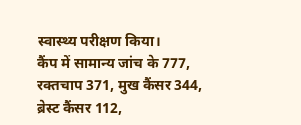स्वास्थ्य परीक्षण किया।
कैंप में सामान्य जांच के 777, रक्तचाप 371, मुख कैंसर 344, ब्रेस्ट कैंसर 112,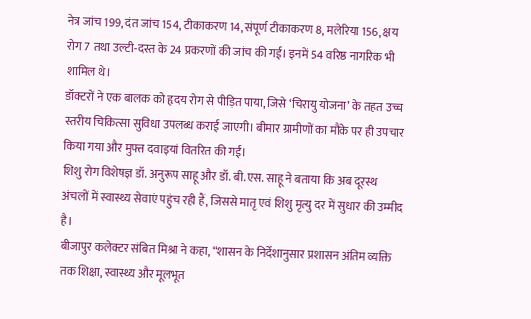नेत्र जांच 199, दंत जांच 154, टीकाकरण 14, संपूर्ण टीकाकरण 8, मलेरिया 156, क्षय रोग 7 तथा उल्टी-दस्त के 24 प्रकरणों की जांच की गई। इनमें 54 वरिष्ठ नागरिक भी शामिल थे।
डॉक्टरों ने एक बालक को हृदय रोग से पीड़ित पाया, जिसे ‘चिरायु योजना’ के तहत उच्च स्तरीय चिकित्सा सुविधा उपलब्ध कराई जाएगी। बीमार ग्रामीणों का मौके पर ही उपचार किया गया और मुफ्त दवाइयां वितरित की गईं।
शिशु रोग विशेषज्ञ डॉ. अनुरूप साहू और डॉ. बी.एस. साहू ने बताया कि अब दूरस्थ अंचलों में स्वास्थ्य सेवाएं पहुंच रही हैं, जिससे मातृ एवं शिशु मृत्यु दर में सुधार की उम्मीद है।
बीजापुर कलेक्टर संबित मिश्रा ने कहा, “शासन के निर्देशानुसार प्रशासन अंतिम व्यक्ति तक शिक्षा, स्वास्थ्य और मूलभूत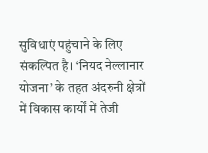सुविधाएं पहुंचाने के लिए संकल्पित है। ‘नियद नेल्लानार योजना’ के तहत अंदरुनी क्षेत्रों में विकास कार्यों में तेजी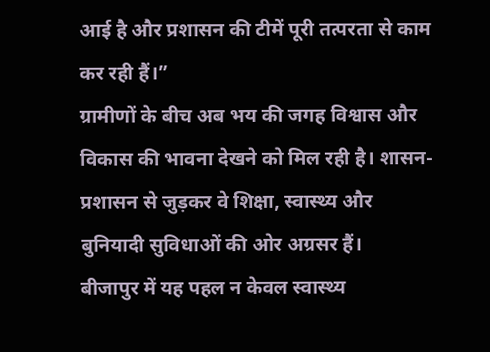आई है और प्रशासन की टीमें पूरी तत्परता से काम कर रही हैं।”
ग्रामीणों के बीच अब भय की जगह विश्वास और विकास की भावना देखने को मिल रही है। शासन-प्रशासन से जुड़कर वे शिक्षा, स्वास्थ्य और बुनियादी सुविधाओं की ओर अग्रसर हैं।
बीजापुर में यह पहल न केवल स्वास्थ्य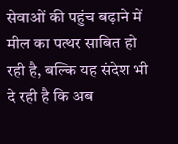सेवाओं की पहुंच बढ़ाने में मील का पत्थर साबित हो रही है, बल्कि यह संदेश भी दे रही है कि अब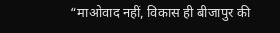“माओवाद नहीं, विकास ही बीजापुर की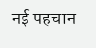नई पहचान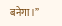बनेगा।”